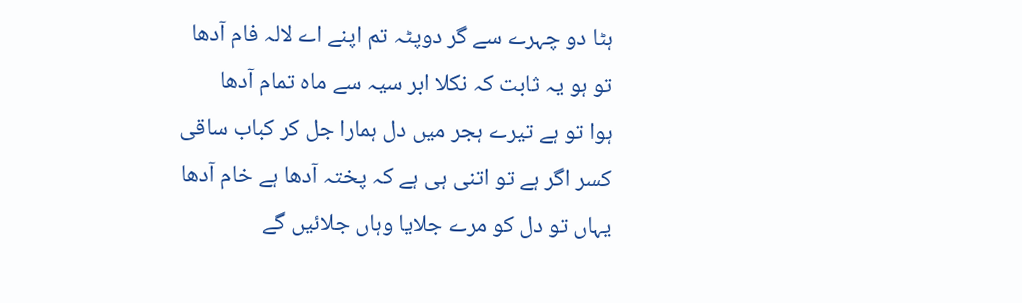ہٹا دو چہرے سے گر دوپٹہ تم اپنے اے لالہ فام آدھا
تو ہو یہ ثابت کہ نکلا ابر سیہ سے ماہ تمام آدھا
ہوا تو ہے تیرے ہجر میں دل ہمارا جل کر کباب ساقی
کسر اگر ہے تو اتنی ہی ہے کہ پختہ آدھا ہے خام آدھا
یہاں تو دل کو مرے جلایا وہاں جلائیں گے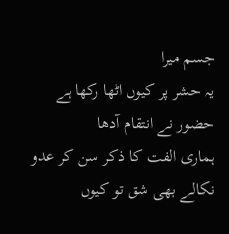جسم میرا
یہ حشر پر کیوں اٹھا رکھا ہے حضور نے انتقام آدھا
ہماری الفت کا ذکر سن کر عدو نکالے بھی شق تو کیوں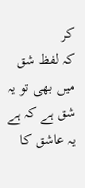کر
کہ لفظ شق میں بھی تو یہ شق ہے کہ ہے یہ عاشق کا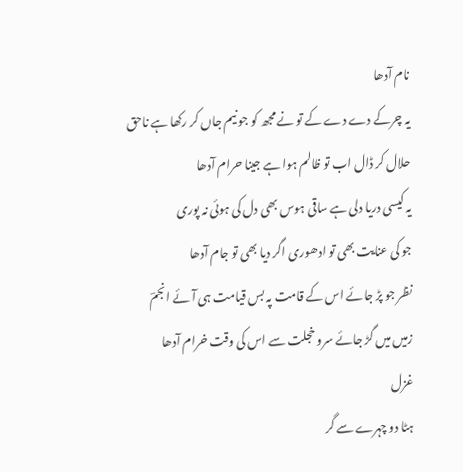نام آدھا
یہ چرکے دے دے کے تو نے مجھ کو جو نیم جاں کر رکھا ہے ناحق
حلال کر ڈال اب تو ظالم ہوا ہے جینا حرام آدھا
یہ کیسی دریا دلی ہے ساقی ہوس بھی دل کی ہوئی نہ پوری
جو کی عنایت بھی تو ادھوری اگر دیا بھی تو جام آدھا
نظر جو پڑ جائے اس کے قامت پہ بس قیامت ہی آئے انجمؔ
زمیں میں گڑ جائے سرو خجلت سے اس کی وقت خرام آدھا
غزل
ہٹا دو چہرے سے گر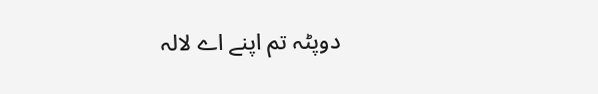دوپٹہ تم اپنے اے لالہ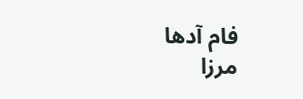فام آدھا
مرزا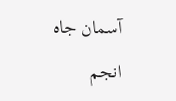آسمان جاہ انجم